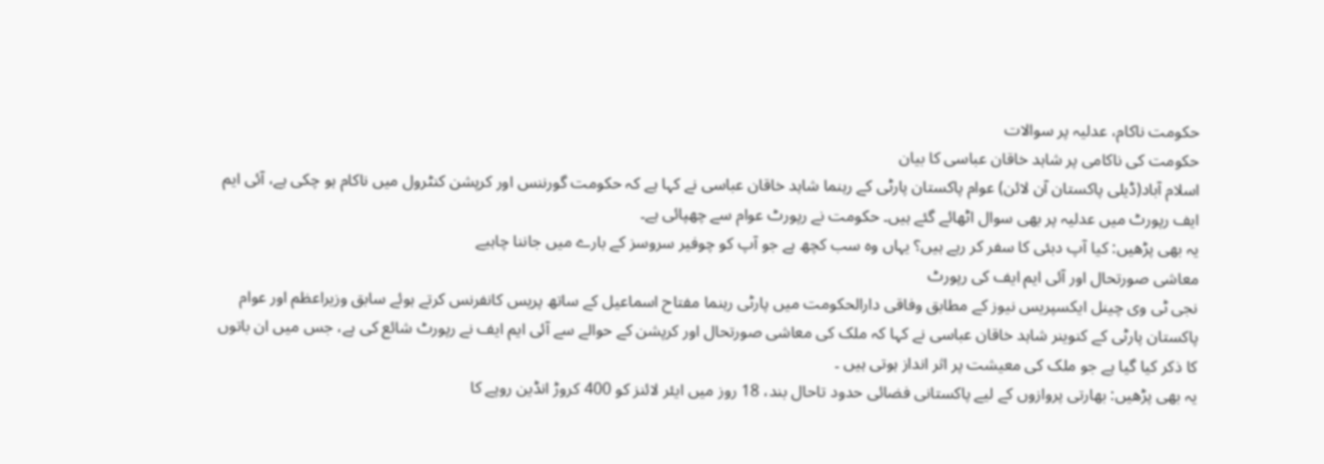حکومت ناکام، عدلیہ پر سوالات
حکومت کی ناکامی پر شاہد خاقان عباسی کا بیان
اسلام آباد(ڈیلی پاکستان آن لائن) عوام پاکستان پارٹی کے رہنما شاہد خاقان عباسی نے کہا ہے کہ حکومت گورننس اور کرپشن کنٹرول میں ناکام ہو چکی ہے، آئی ایم ایف رپورٹ میں عدلیہ پر بھی سوال اٹھائے گئے ہیں۔ حکومت نے رپورٹ عوام سے چھپائی ہے۔
یہ بھی پڑھیں: کیا آپ دبئی کا سفر کر رہے ہیں؟ یہاں وہ سب کچھ ہے جو آپ کو چوفیر سروسز کے بارے میں جاننا چاہیے
معاشی صورتحال اور آئی ایم ایف کی رپورٹ
نجی ٹی وی چینل ایکسپریس نیوز کے مطابق وفاقی دارالحکومت میں پارٹی رہنما مفتاح اسماعیل کے ساتھ پریس کانفرنس کرتے ہوئے سابق وزیراعظم اور عوام پاکستان پارٹی کے کنوینر شاہد خاقان عباسی نے کہا کہ ملک کی معاشی صورتحال اور کرپشن کے حوالے سے آئی ایم ایف نے رپورٹ شائع کی ہے، جس میں ان باتوں کا ذکر کیا گیا ہے جو ملک کی معیشت پر اثر انداز ہوتی ہیں ۔
یہ بھی پڑھیں: بھارتی پروازوں کے لیے پاکستانی فضائی حدود تاحال بند، 18 روز میں ایئر لائنز کو 400 کروڑ انڈین روپے کا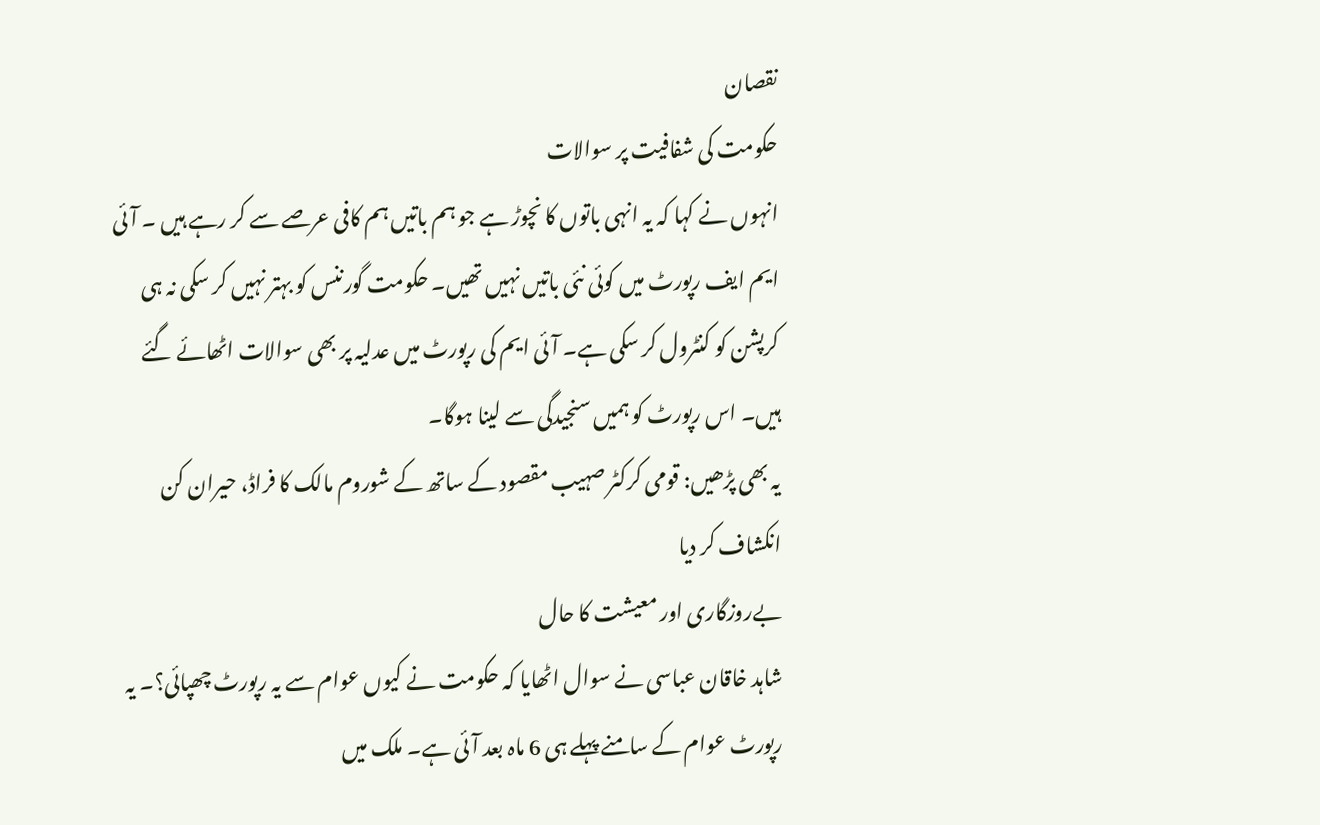نقصان
حکومت کی شفافیت پر سوالات
انہوں نے کہا کہ یہ انہی باتوں کا نچوڑ ہے جو ہم باتیں ہم کافی عرصے سے کر رہے ہیں ۔ آئی ایم ایف رپورٹ میں کوئی نئی باتیں نہیں تھیں۔ حکومت گورننس کو بہتر نہیں کر سکی نہ ہی کرپشن کو کنٹرول کر سکی ہے۔ آئی ایم کی رپورٹ میں عدلیہ پر بھی سوالات اٹھائے گئے ہیں۔ اس رپورٹ کو ہمیں سنجیدگی سے لینا ہوگا۔
یہ بھی پڑھیں: قومی کرکٹر صہیب مقصود کے ساتھ کے شوروم مالک کا فراڈ، حیران کن انکشاف کر دیا
بےروزگاری اور معیشت کا حال
شاہد خاقان عباسی نے سوال اٹھایا کہ حکومت نے کیوں عوام سے یہ رپورٹ چھپائی؟۔ یہ رپورٹ عوام کے سامنے پہلے ہی 6 ماہ بعد آئی ہے۔ ملک میں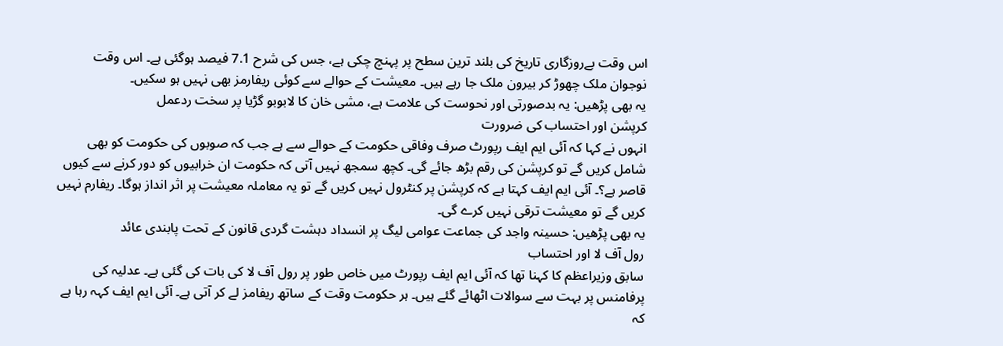اس وقت بےروزگاری تاریخ کی بلند ترین سطح پر پہنچ چکی ہے، جس کی شرح 7.1 فیصد ہوگئی ہے۔ اس وقت نوجوان ملک چھوڑ کر بیرون ملک جا رہے ہیں۔ معیشت کے حوالے سے کوئی ریفارمز بھی نہیں ہو سکیں۔
یہ بھی پڑھیں: یہ بدصورتی اور نحوست کی علامت ہے، مشی خان کا لابوبو گڑیا پر سخت ردعمل
کرپشن اور احتساب کی ضرورت
انہوں نے کہا کہ آئی ایم ایف رپورٹ صرف وفاقی حکومت کے حوالے سے ہے جب کہ صوبوں کی حکومت کو بھی شامل کریں گے تو کرپشن کی رقم بڑھ جائے گی۔ کچھ سمجھ نہیں آتی کہ حکومت ان خرابیوں کو دور کرنے سے کیوں قاصر ہے؟۔ آئی ایم ایف کہتا ہے کہ کرپشن پر کنٹرول نہیں کریں گے تو یہ معاملہ معیشت پر اثر انداز ہوگا۔ ریفارم نہیں کریں گے تو معیشت ترقی نہیں کرے گی۔
یہ بھی پڑھیں: حسینہ واجد کی جماعت عوامی لیگ پر انسداد دہشت گردی قانون کے تحت پابندی عائد
رول آف لا اور احتساب
سابق وزیراعظم کا کہنا تھا کہ آئی ایم ایف رپورٹ میں خاص طور پر رول آف لا کی بات کی گئی ہے۔ عدلیہ کی پرفامنس پر بہت سے سوالات اٹھائے گئے ہیں۔ ہر حکومت وقت کے ساتھ ریفامز لے کر آتی ہے۔ آئی ایم ایف کہہ رہا ہے کہ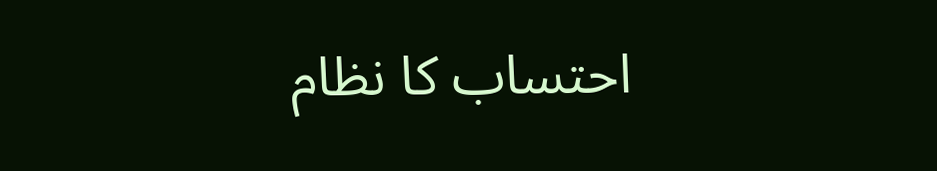احتساب کا نظام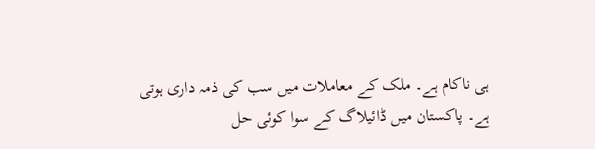ہی ناکام ہے۔ ملک کے معاملات میں سب کی ذمہ داری ہوتی ہے۔ پاکستان میں ڈائیلاگ کے سوا کوئی حل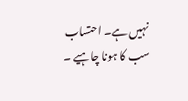نہیں ہے۔ احتساب سب کا ہونا چاہیے ۔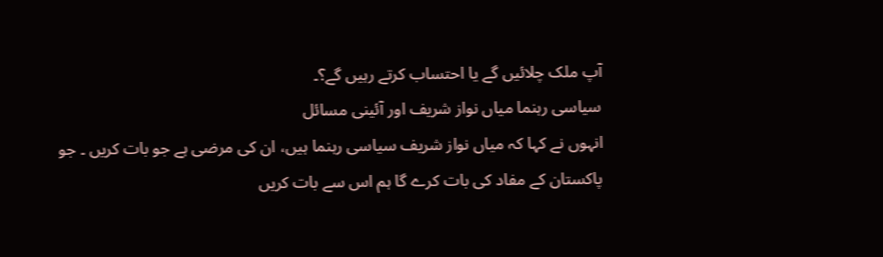آپ ملک چلائیں گے یا احتساب کرتے رہیں گے؟۔
سیاسی رہنما میاں نواز شریف اور آئینی مسائل
انہوں نے کہا کہ میاں نواز شریف سیاسی رہنما ہیں، ان کی مرضی ہے جو بات کریں ۔ جو پاکستان کے مفاد کی بات کرے گا ہم اس سے بات کریں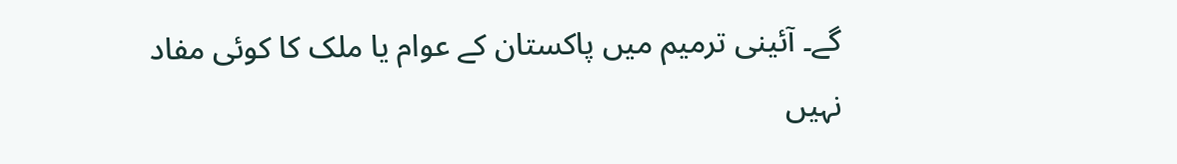گے۔ آئینی ترمیم میں پاکستان کے عوام یا ملک کا کوئی مفاد نہیں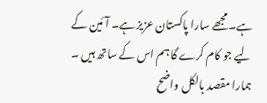ہے۔ مجھے سارا پاکستان عزیز ہے۔ آئین کے لیے جو کام کرے گا ہم اس کے ساتھ ہیں ۔ ہمارا مقصد بالکل واضح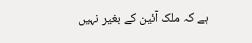ہے کہ ملک آئین کے بغیر نہیں